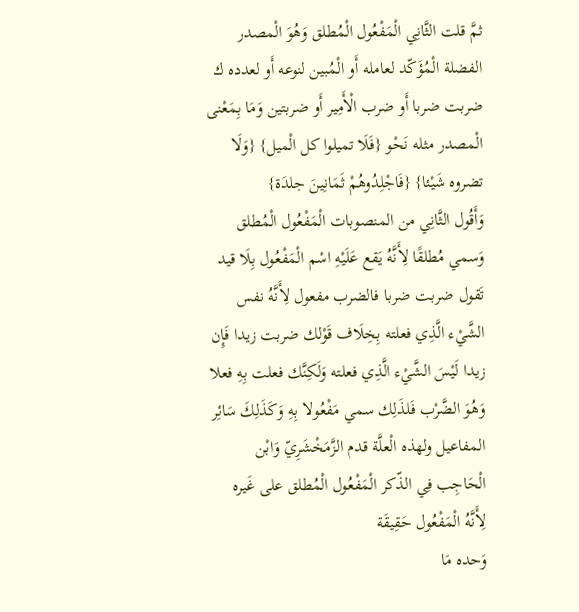ثمَّ قلت الثَّانِي الْمَفْعُول الْمُطلق وَهُوَ الْمصدر الفضلة الْمُؤَكّد لعامله أَو الْمُبين لنوعه أَو لعدده ك ضربت ضربا أَو ضرب الْأَمِير أَو ضربتين وَمَا بِمَعْنى الْمصدر مثله نَحْو {فَلَا تميلوا كل الْميل} {وَلَا تضروه شَيْئا} {فَاجْلِدُوهُمْ ثَمَانِينَ جلدَة}
وَأَقُول الثَّانِي من المنصوبات الْمَفْعُول الْمُطلق
وَسمي مُطلقًا لِأَنَّهُ يَقع عَلَيْهِ اسْم الْمَفْعُول بِلَا قيد تَقول ضربت ضربا فالضرب مفعول لِأَنَّهُ نفس الشَّيْء الَّذِي فعلته بِخِلَاف قَوْلك ضربت زيدا فَإِن زيدا لَيْسَ الشَّيْء الَّذِي فعلته وَلَكِنَّك فعلت بِهِ فعلا وَهُوَ الضَّرْب فَلذَلِك سمي مَفْعُولا بِهِ وَكَذَلِكَ سَائِر المفاعيل ولهذه الْعلَّة قدم الزَّمَخْشَرِيّ وَابْن الْحَاجِب فِي الذّكر الْمَفْعُول الْمُطلق على غَيره لِأَنَّهُ الْمَفْعُول حَقِيقَة
وَحده مَا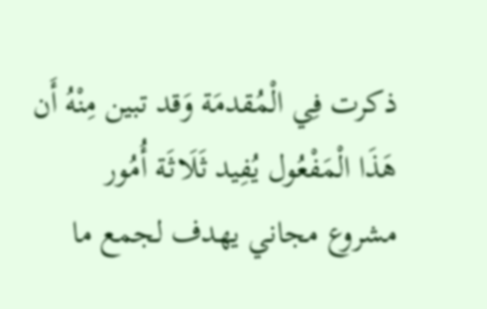ذكرت فِي الْمُقدمَة وَقد تبين مِنْهُ أَن هَذَا الْمَفْعُول يُفِيد ثَلَاثَة أُمُور
مشروع مجاني يهدف لجمع ما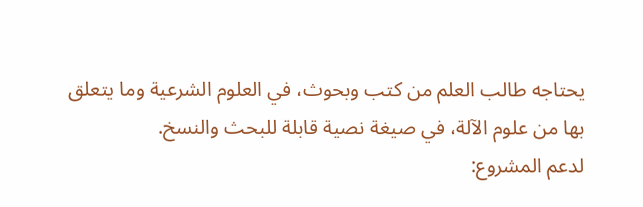يحتاجه طالب العلم من كتب وبحوث، في العلوم الشرعية وما يتعلق بها من علوم الآلة، في صيغة نصية قابلة للبحث والنسخ.
لدعم المشروع: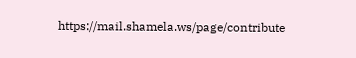https://mail.shamela.ws/page/contribute